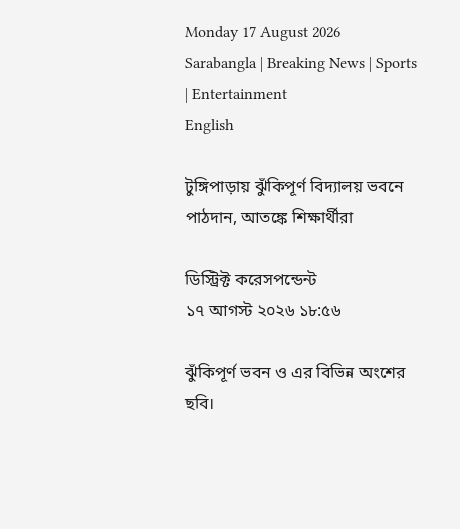Monday 17 August 2026
Sarabangla | Breaking News | Sports | Entertainment
English

টুঙ্গিপাড়ায় ঝুঁকিপূর্ণ বিদ্যালয় ভবনে পাঠদান, আতঙ্কে শিক্ষার্থীরা

ডিস্ট্রিক্ট করেসপন্ডেন্ট
১৭ আগস্ট ২০২৬ ১৮:৫৬

ঝুঁকিপূর্ণ ভবন ও এর বিভিন্ন অংশের ছবি।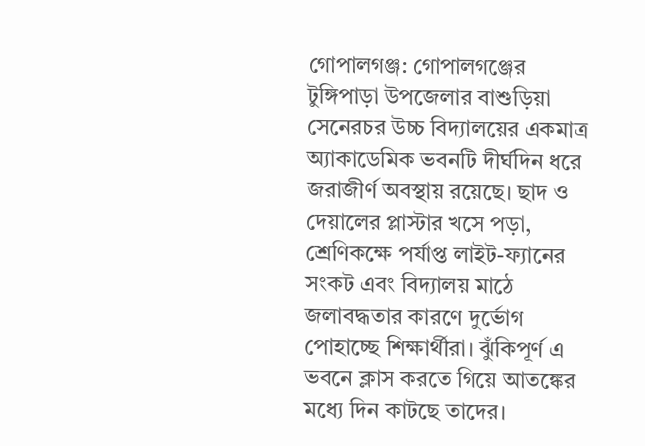গোপালগঞ্জ: গোপালগঞ্জের টুঙ্গিপাড়া উপজেলার বাশুড়িয়া সেনেরচর উচ্চ বিদ্যালয়ের একমাত্র অ্যাকাডেমিক ভবনটি দীর্ঘদিন ধরে জরাজীর্ণ অবস্থায় রয়েছে। ছাদ ও দেয়ালের প্লাস্টার খসে পড়া, শ্রেণিকক্ষে পর্যাপ্ত লাইট-ফ্যানের সংকট এবং বিদ্যালয় মাঠে জলাবদ্ধতার কারণে দুর্ভোগ পোহাচ্ছে শিক্ষার্থীরা। ঝুঁকিপূর্ণ এ ভবনে ক্লাস করতে গিয়ে আতঙ্কের মধ্যে দিন কাটছে তাদের।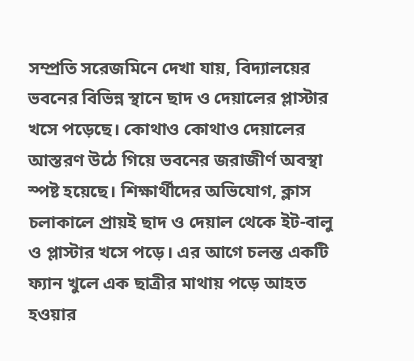সম্প্রতি সরেজমিনে দেখা যায়, বিদ্যালয়ের ভবনের বিভিন্ন স্থানে ছাদ ও দেয়ালের প্লাস্টার খসে পড়েছে। কোথাও কোথাও দেয়ালের আস্তরণ উঠে গিয়ে ভবনের জরাজীর্ণ অবস্থা স্পষ্ট হয়েছে। শিক্ষার্থীদের অভিযোগ, ক্লাস চলাকালে প্রায়ই ছাদ ও দেয়াল থেকে ইট-বালু ও প্লাস্টার খসে পড়ে। এর আগে চলন্ত একটি ফ্যান খুলে এক ছাত্রীর মাথায় পড়ে আহত হওয়ার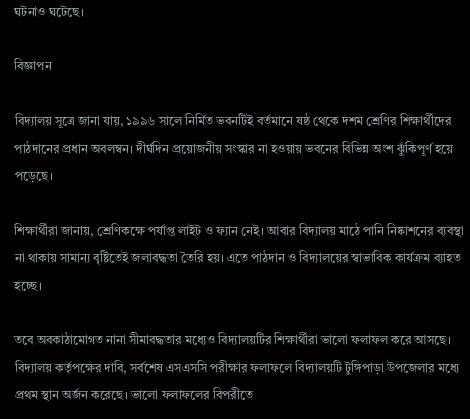ঘটনাও ঘটেছে।

বিজ্ঞাপন

বিদ্যালয় সূত্রে জানা যায়, ১৯৯৬ সালে নির্মিত ভবনটিই বর্তমানে ষষ্ঠ থেকে দশম শ্রেণির শিক্ষার্থীদের পাঠদানের প্রধান অবলম্বন। দীর্ঘদিন প্রয়োজনীয় সংস্কার না হওয়ায় ভবনের বিভিন্ন অংশ ঝুঁকিপূর্ণ হয়ে পড়েছে।

শিক্ষার্থীরা জানায়, শ্রেণিকক্ষে পর্যাপ্ত লাইট ও ফ্যান নেই। আবার বিদ্যালয় মাঠে পানি নিষ্কাশনের ব্যবস্থা না থাকায় সামান্য বৃষ্টিতেই জলাবদ্ধতা তৈরি হয়। এতে পাঠদান ও বিদ্যালয়ের স্বাভাবিক কার্যক্রম ব্যাহত হচ্ছে।

তবে অবকাঠামোগত নানা সীমাবদ্ধতার মধ্যেও বিদ্যালয়টির শিক্ষার্থীরা ভালো ফলাফল করে আসছে। বিদ্যালয় কর্তৃপক্ষের দাবি, সর্বশেষ এসএসসি পরীক্ষার ফলাফলে বিদ্যালয়টি টুঙ্গিপাড়া উপজেলার মধ্যে প্রথম স্থান অর্জন করেছে। ভালো ফলাফলের বিপরীতে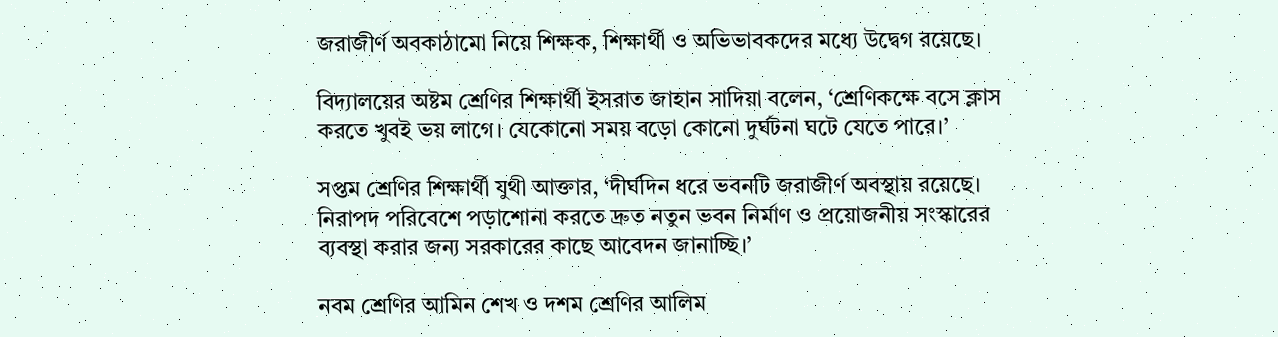জরাজীর্ণ অবকাঠামো নিয়ে শিক্ষক, শিক্ষার্থী ও অভিভাবকদের মধ্যে উদ্বেগ রয়েছে।

বিদ্যালয়ের অষ্টম শ্রেণির শিক্ষার্থী ইসরাত জাহান সাদিয়া বলেন, ‘শ্রেণিকক্ষে বসে ক্লাস করতে খুবই ভয় লাগে। যেকোনো সময় বড়ো কোনো দুর্ঘটনা ঘটে যেতে পারে।’

সপ্তম শ্রেণির শিক্ষার্থী যুথী আক্তার, ‘দীর্ঘদিন ধরে ভবনটি জরাজীর্ণ অবস্থায় রয়েছে। নিরাপদ পরিবেশে পড়াশোনা করতে দ্রুত নতুন ভবন নির্মাণ ও প্রয়োজনীয় সংস্কারের ব্যবস্থা করার জন্য সরকারের কাছে আবেদন জানাচ্ছি।’

নবম শ্রেণির আমিন শেখ ও দশম শ্রেণির আলিম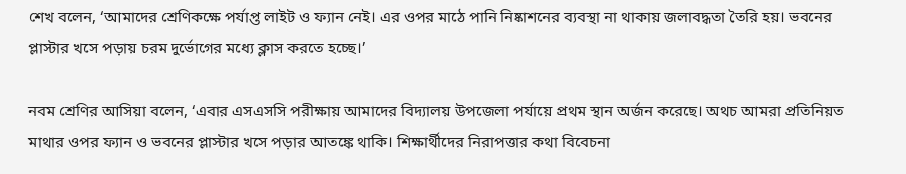শেখ বলেন, ‘আমাদের শ্রেণিকক্ষে পর্যাপ্ত লাইট ও ফ্যান নেই। এর ওপর মাঠে পানি নিষ্কাশনের ব্যবস্থা না থাকায় জলাবদ্ধতা তৈরি হয়। ভবনের প্লাস্টার খসে পড়ায় চরম দুর্ভোগের মধ্যে ক্লাস করতে হচ্ছে।’

নবম শ্রেণির আসিয়া বলেন, ‘এবার এসএসসি পরীক্ষায় আমাদের বিদ্যালয় উপজেলা পর্যায়ে প্রথম স্থান অর্জন করেছে। অথচ আমরা প্রতিনিয়ত মাথার ওপর ফ্যান ও ভবনের প্লাস্টার খসে পড়ার আতঙ্কে থাকি। শিক্ষার্থীদের নিরাপত্তার কথা বিবেচনা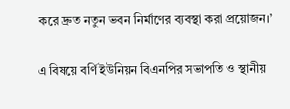করে দ্রুত নতুন ভবন নির্মাণের ব্যবস্থা করা প্রয়োজন।’

এ বিষয়ে বর্ণি ইউনিয়ন বিএনপির সভাপতি ও স্থানীয়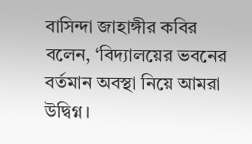বাসিন্দা জাহাঙ্গীর কবির বলেন, ‘বিদ্যালয়ের ভবনের বর্তমান অবস্থা নিয়ে আমরা উদ্বিগ্ন।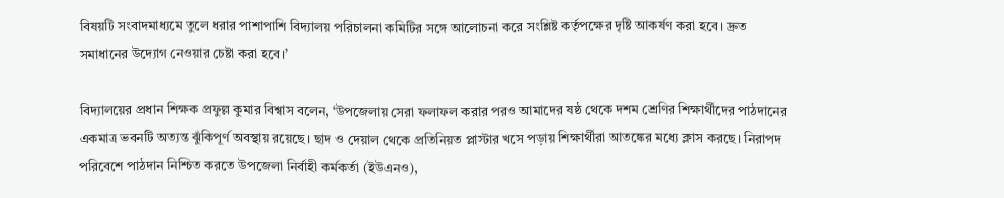বিষয়টি সংবাদমাধ্যমে তুলে ধরার পাশাপাশি বিদ্যালয় পরিচালনা কমিটির সঙ্গে আলোচনা করে সংশ্লিষ্ট কর্তৃপক্ষের দৃষ্টি আকর্ষণ করা হবে। দ্রুত সমাধানের উদ্যোগ নেওয়ার চেষ্টা করা হবে।’

বিদ্যালয়ের প্রধান শিক্ষক প্রফুল্ল কুমার বিশ্বাস বলেন, ‘উপজেলায় সেরা ফলাফল করার পরও আমাদের ষষ্ঠ থেকে দশম শ্রেণির শিক্ষার্থীদের পাঠদানের একমাত্র ভবনটি অত্যন্ত ঝুঁকিপূর্ণ অবস্থায় রয়েছে। ছাদ ও দেয়াল থেকে প্রতিনিয়ত প্লাস্টার খসে পড়ায় শিক্ষার্থীরা আতঙ্কের মধ্যে ক্লাস করছে। নিরাপদ পরিবেশে পাঠদান নিশ্চিত করতে উপজেলা নির্বাহী কর্মকর্তা (ইউএনও),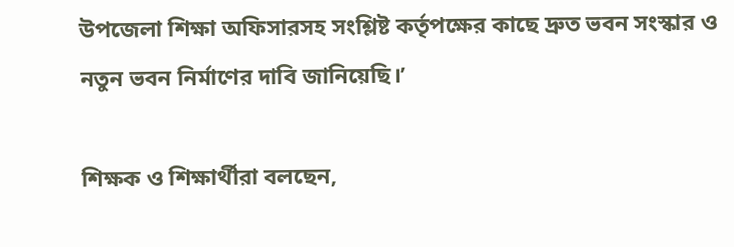উপজেলা শিক্ষা অফিসারসহ সংশ্লিষ্ট কর্তৃপক্ষের কাছে দ্রুত ভবন সংস্কার ও নতুন ভবন নির্মাণের দাবি জানিয়েছি।’

শিক্ষক ও শিক্ষার্থীরা বলছেন,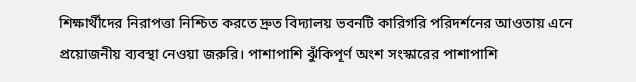শিক্ষার্থীদের নিরাপত্তা নিশ্চিত করতে দ্রুত বিদ্যালয় ভবনটি কারিগরি পরিদর্শনের আওতায় এনে প্রয়োজনীয় ব্যবস্থা নেওয়া জরুরি। পাশাপাশি ঝুঁকিপূর্ণ অংশ সংস্কারের পাশাপাশি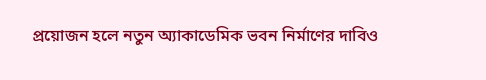প্রয়োজন হলে নতুন অ্যাকাডেমিক ভবন নির্মাণের দাবিও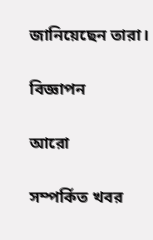জানিয়েছেন তারা।

বিজ্ঞাপন

আরো

সম্পর্কিত খবর